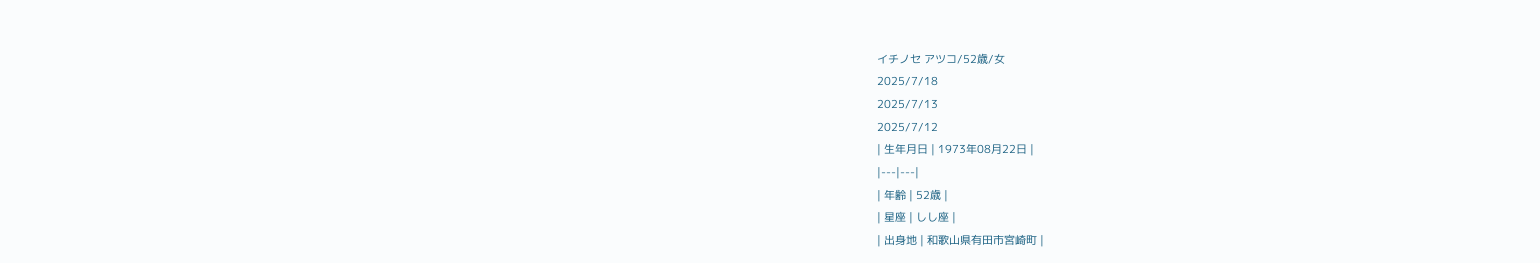イチノセ アツコ/52歳/女
2025/7/18
2025/7/13
2025/7/12
| 生年月日 | 1973年08月22日 |
|---|---|
| 年齢 | 52歳 |
| 星座 | しし座 |
| 出身地 | 和歌山県有田市宮崎町 |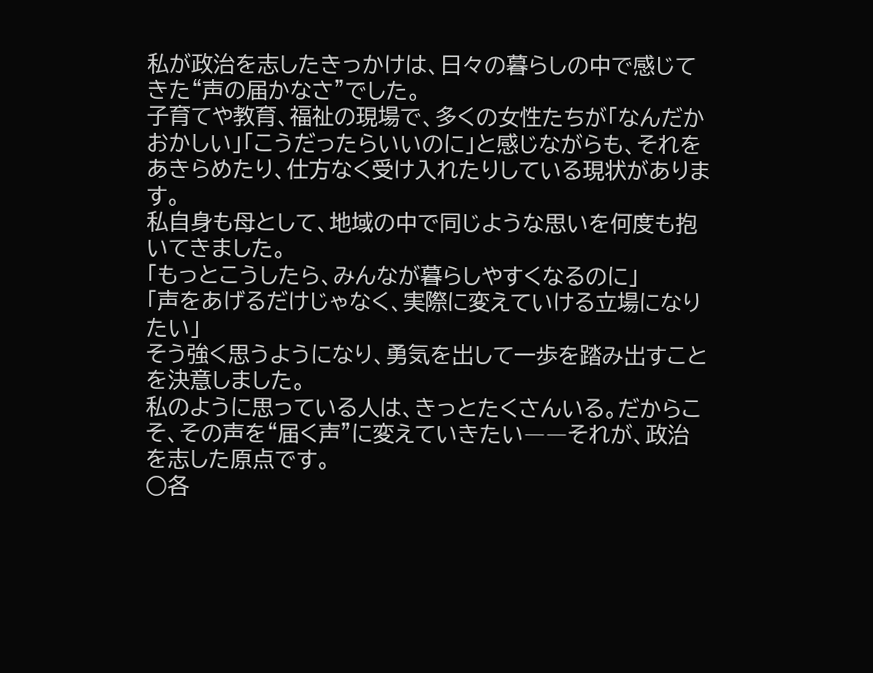私が政治を志したきっかけは、日々の暮らしの中で感じてきた“声の届かなさ”でした。
子育てや教育、福祉の現場で、多くの女性たちが「なんだかおかしい」「こうだったらいいのに」と感じながらも、それをあきらめたり、仕方なく受け入れたりしている現状があります。
私自身も母として、地域の中で同じような思いを何度も抱いてきました。
「もっとこうしたら、みんなが暮らしやすくなるのに」
「声をあげるだけじゃなく、実際に変えていける立場になりたい」
そう強く思うようになり、勇気を出して一歩を踏み出すことを決意しました。
私のように思っている人は、きっとたくさんいる。だからこそ、その声を“届く声”に変えていきたい――それが、政治を志した原点です。
○各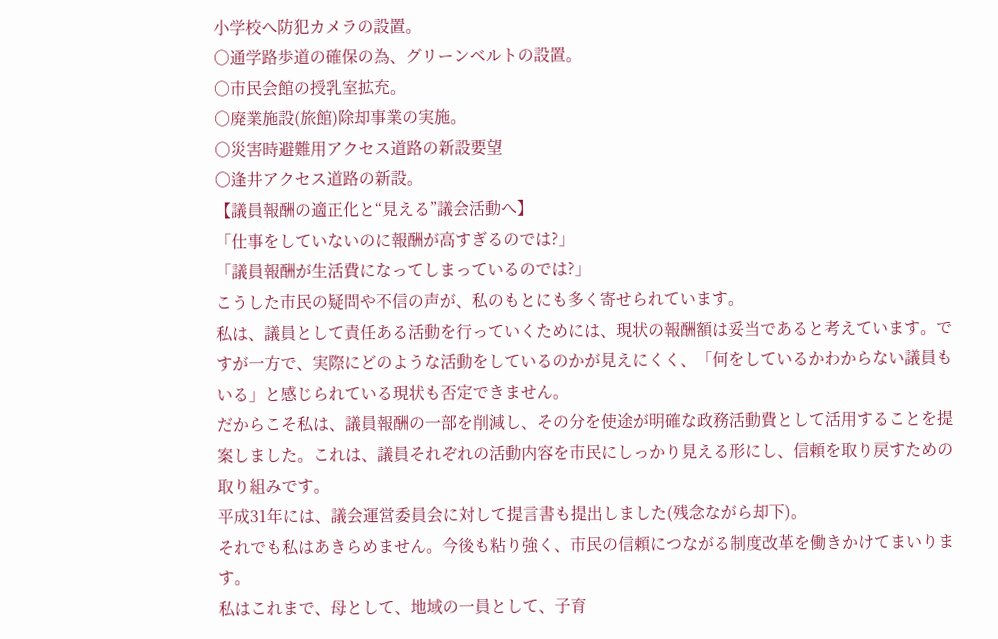小学校へ防犯カメラの設置。
○通学路歩道の確保の為、グリーンベルトの設置。
○市民会館の授乳室拡充。
○廃業施設(旅館)除却事業の実施。
○災害時避難用アクセス道路の新設要望
〇逢井アクセス道路の新設。
【議員報酬の適正化と“見える”議会活動へ】
「仕事をしていないのに報酬が高すぎるのでは?」
「議員報酬が生活費になってしまっているのでは?」
こうした市民の疑問や不信の声が、私のもとにも多く寄せられています。
私は、議員として責任ある活動を行っていくためには、現状の報酬額は妥当であると考えています。ですが一方で、実際にどのような活動をしているのかが見えにくく、「何をしているかわからない議員もいる」と感じられている現状も否定できません。
だからこそ私は、議員報酬の一部を削減し、その分を使途が明確な政務活動費として活用することを提案しました。これは、議員それぞれの活動内容を市民にしっかり見える形にし、信頼を取り戻すための取り組みです。
平成31年には、議会運営委員会に対して提言書も提出しました(残念ながら却下)。
それでも私はあきらめません。今後も粘り強く、市民の信頼につながる制度改革を働きかけてまいります。
私はこれまで、母として、地域の一員として、子育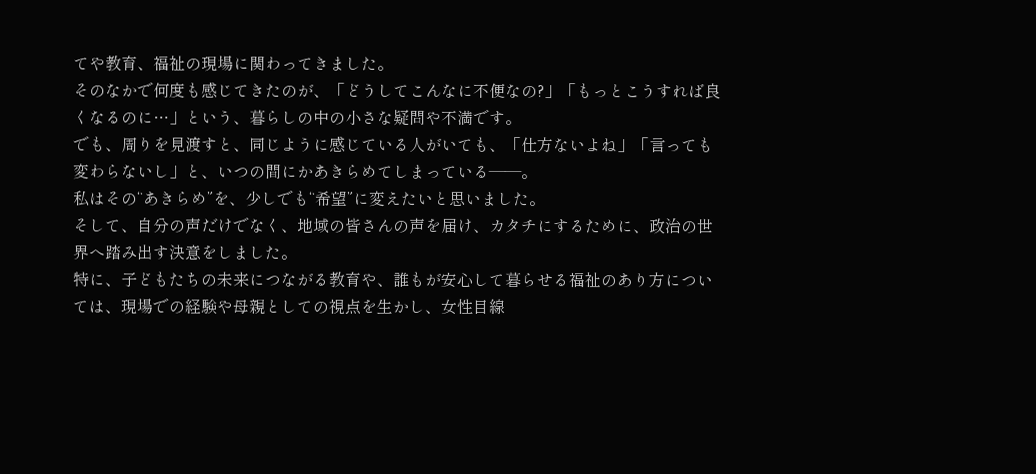てや教育、福祉の現場に関わってきました。
そのなかで何度も感じてきたのが、「どうしてこんなに不便なの?」「もっとこうすれば良くなるのに…」という、暮らしの中の小さな疑問や不満です。
でも、周りを見渡すと、同じように感じている人がいても、「仕方ないよね」「言っても変わらないし」と、いつの間にかあきらめてしまっている――。
私はその“あきらめ”を、少しでも“希望”に変えたいと思いました。
そして、自分の声だけでなく、地域の皆さんの声を届け、カタチにするために、政治の世界へ踏み出す決意をしました。
特に、子どもたちの未来につながる教育や、誰もが安心して暮らせる福祉のあり方については、現場での経験や母親としての視点を生かし、女性目線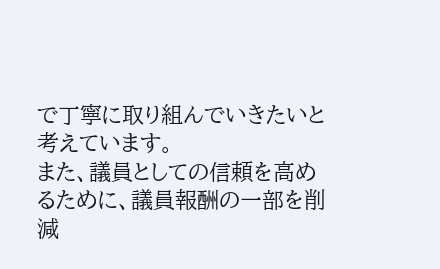で丁寧に取り組んでいきたいと考えています。
また、議員としての信頼を高めるために、議員報酬の一部を削減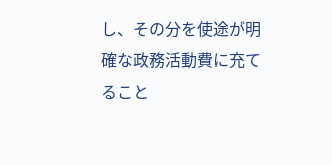し、その分を使途が明確な政務活動費に充てること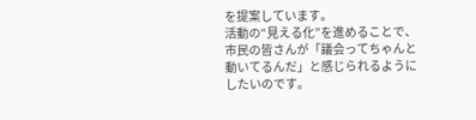を提案しています。
活動の“見える化”を進めることで、市民の皆さんが「議会ってちゃんと動いてるんだ」と感じられるようにしたいのです。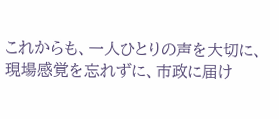これからも、一人ひとりの声を大切に、現場感覚を忘れずに、市政に届け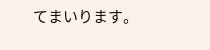てまいります。